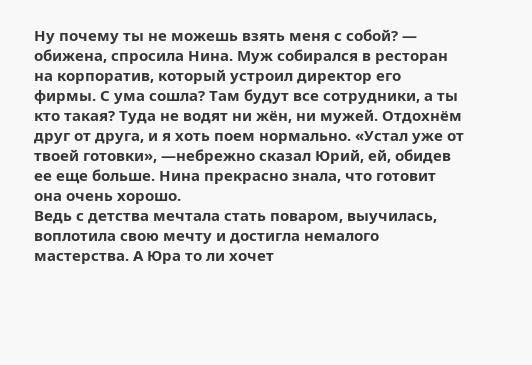Ну почему ты не можешь взять меня с собой? — обижена, спросила Нина. Муж собирался в ресторан на корпоратив, который устроил директор его фирмы. С ума сошла? Там будут все сотрудники, а ты кто такая? Туда не водят ни жён, ни мужей. Отдохнём друг от друга, и я хоть поем нормально. «Устал уже от твоей готовки», —небрежно сказал Юрий, ей, обидев ее еще больше. Нина прекрасно знала, что готовит она очень хорошо.
Ведь с детства мечтала стать поваром, выучилась, воплотила свою мечту и достигла немалого мастерства. А Юра то ли хочет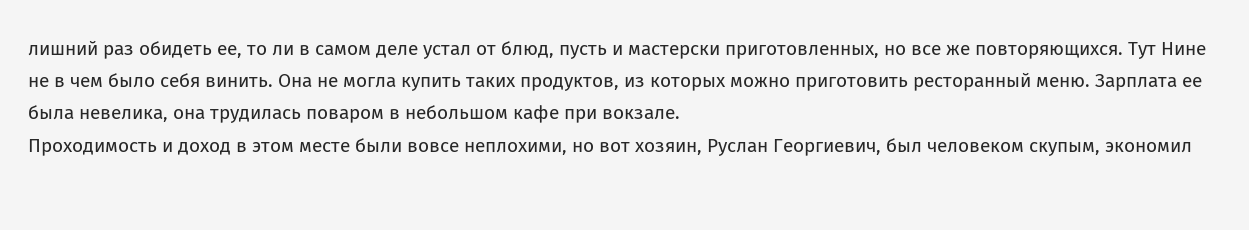лишний раз обидеть ее, то ли в самом деле устал от блюд, пусть и мастерски приготовленных, но все же повторяющихся. Тут Нине не в чем было себя винить. Она не могла купить таких продуктов, из которых можно приготовить ресторанный меню. Зарплата ее была невелика, она трудилась поваром в небольшом кафе при вокзале.
Проходимость и доход в этом месте были вовсе неплохими, но вот хозяин, Руслан Георгиевич, был человеком скупым, экономил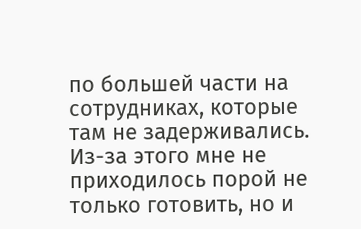по большей части на сотрудниках, которые там не задерживались. Из-за этого мне не приходилось порой не только готовить, но и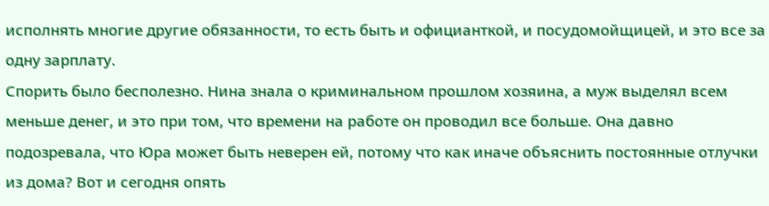исполнять многие другие обязанности, то есть быть и официанткой, и посудомойщицей, и это все за одну зарплату.
Спорить было бесполезно. Нина знала о криминальном прошлом хозяина, а муж выделял всем меньше денег, и это при том, что времени на работе он проводил все больше. Она давно подозревала, что Юра может быть неверен ей, потому что как иначе объяснить постоянные отлучки из дома? Вот и сегодня опять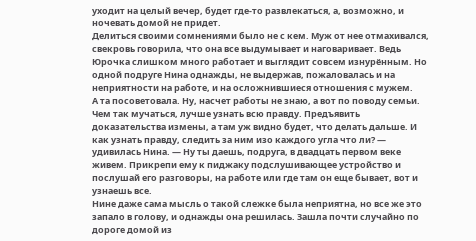уходит на целый вечер, будет где-то развлекаться, а, возможно, и ночевать домой не придет.
Делиться своими сомнениями было не с кем. Муж от нее отмахивался, свекровь говорила, что она все выдумывает и наговаривает. Ведь Юрочка слишком много работает и выглядит совсем изнурённым. Но одной подруге Нина однажды, не выдержав, пожаловалась и на неприятности на работе, и на осложнившиеся отношения с мужем.
А та посоветовала. Ну, насчет работы не знаю, а вот по поводу семьи. Чем так мучаться, лучше узнать всю правду. Предъявить доказательства измены, а там уж видно будет, что делать дальше. И как узнать правду, следить за ним изо каждого угла что ли? — удивилась Нина. — Ну ты даешь, подруга, в двадцать первом веке живем. Прикрепи ему к пиджаку подслушивающее устройство и послушай его разговоры, на работе или где там он еще бывает, вот и узнаешь все.
Нине даже сама мысль о такой слежке была неприятна, но все же это запало в голову, и однажды она решилась. Зашла почти случайно по дороге домой из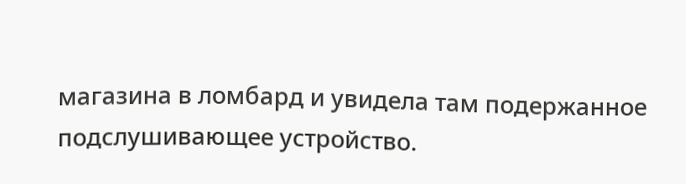магазина в ломбард и увидела там подержанное подслушивающее устройство.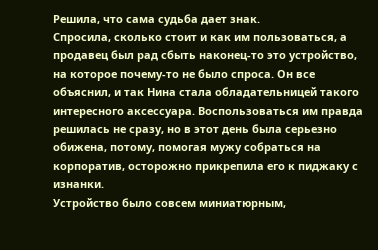Решила, что сама судьба дает знак.
Спросила, сколько стоит и как им пользоваться, а продавец был рад сбыть наконец-то это устройство, на которое почему-то не было спроса. Он все объяснил, и так Нина стала обладательницей такого интересного аксессуара. Воспользоваться им правда решилась не сразу, но в этот день была серьезно обижена, потому, помогая мужу собраться на корпоратив, осторожно прикрепила его к пиджаку с изнанки.
Устройство было совсем миниатюрным,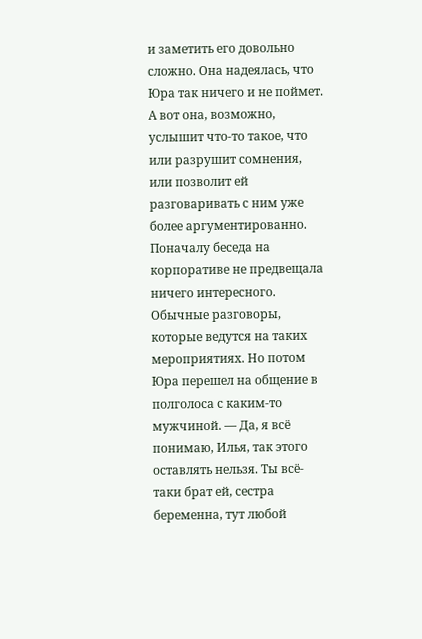и заметить его довольно сложно. Она надеялась, что Юра так ничего и не поймет. А вот она, возможно, услышит что-то такое, что или разрушит сомнения, или позволит ей разговаривать с ним уже более аргументированно. Поначалу беседа на корпоративе не предвещала ничего интересного.
Обычные разговоры, которые ведутся на таких мероприятиях. Но потом Юра перешел на общение в полголоса с каким-то мужчиной. — Да, я всё понимаю, Илья, так этого оставлять нельзя. Ты всё-таки брат ей, сестра беременна, тут любой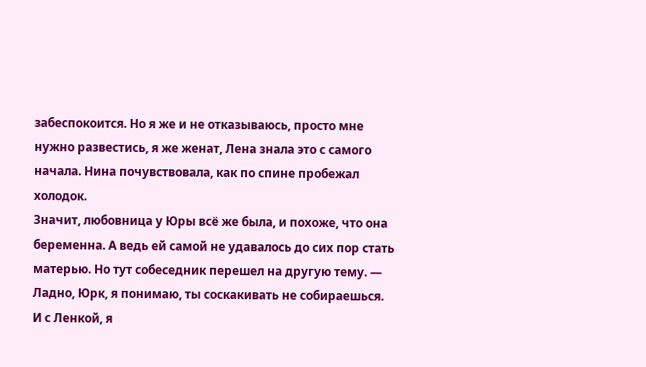забеспокоится. Но я же и не отказываюсь, просто мне нужно развестись, я же женат, Лена знала это с самого начала. Нина почувствовала, как по спине пробежал холодок.
Значит, любовница у Юры всё же была, и похоже, что она беременна. А ведь ей самой не удавалось до сих пор стать матерью. Но тут собеседник перешел на другую тему. — Ладно, Юрк, я понимаю, ты соскакивать не собираешься. И с Ленкой, я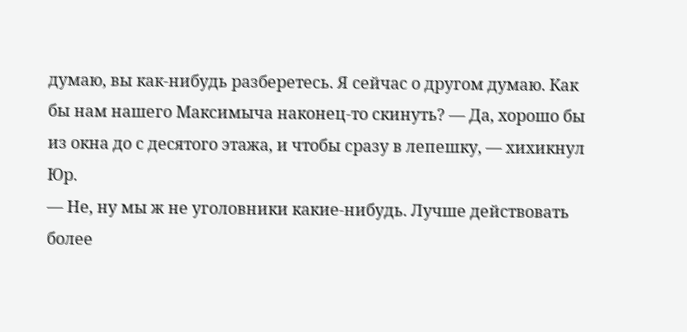думаю, вы как-нибудь разберетесь. Я сейчас о другом думаю. Как бы нам нашего Максимыча наконец-то скинуть? — Да, хорошо бы из окна до с десятого этажа, и чтобы сразу в лепешку, — хихикнул Юр.
— Не, ну мы ж не уголовники какие-нибудь. Лучше действовать более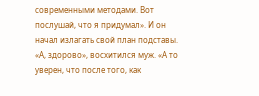современными методами. Вот послушай, что я придумал». И он начал излагать свой план подставы. «А, здорово», восхитился муж. «А то уверен, что после того, как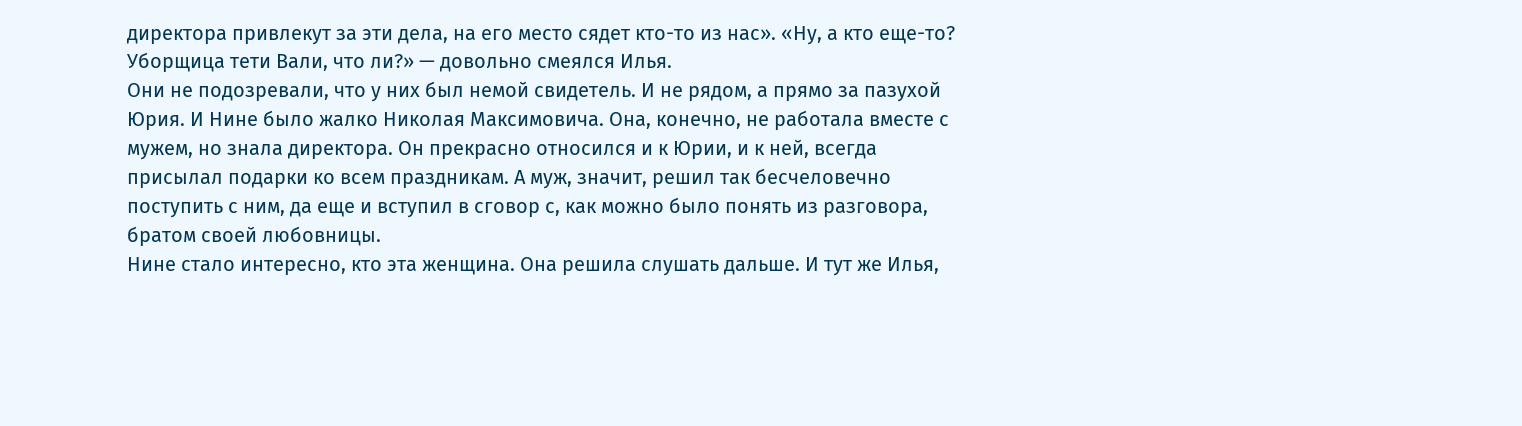директора привлекут за эти дела, на его место сядет кто-то из нас». «Ну, а кто еще-то? Уборщица тети Вали, что ли?» — довольно смеялся Илья.
Они не подозревали, что у них был немой свидетель. И не рядом, а прямо за пазухой Юрия. И Нине было жалко Николая Максимовича. Она, конечно, не работала вместе с мужем, но знала директора. Он прекрасно относился и к Юрии, и к ней, всегда присылал подарки ко всем праздникам. А муж, значит, решил так бесчеловечно поступить с ним, да еще и вступил в сговор с, как можно было понять из разговора, братом своей любовницы.
Нине стало интересно, кто эта женщина. Она решила слушать дальше. И тут же Илья,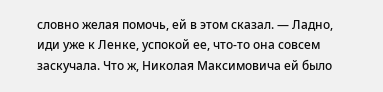словно желая помочь, ей в этом сказал. — Ладно, иди уже к Ленке, успокой ее, что-то она совсем заскучала. Что ж, Николая Максимовича ей было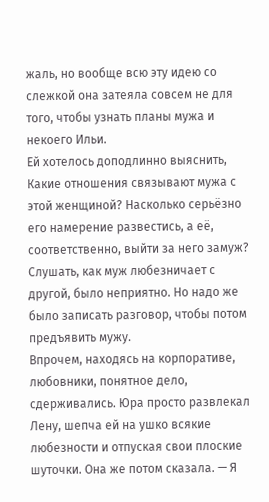жаль, но вообще всю эту идею со слежкой она затеяла совсем не для того, чтобы узнать планы мужа и некоего Ильи.
Ей хотелось доподлинно выяснить, Какие отношения связывают мужа с этой женщиной? Насколько серьёзно его намерение развестись, а её, соответственно, выйти за него замуж? Слушать, как муж любезничает с другой, было неприятно. Но надо же было записать разговор, чтобы потом предъявить мужу.
Впрочем, находясь на корпоративе, любовники, понятное дело, сдерживались. Юра просто развлекал Лену, шепча ей на ушко всякие любезности и отпуская свои плоские шуточки. Она же потом сказала. — Я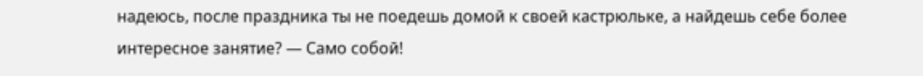надеюсь, после праздника ты не поедешь домой к своей кастрюльке, а найдешь себе более интересное занятие? — Само собой!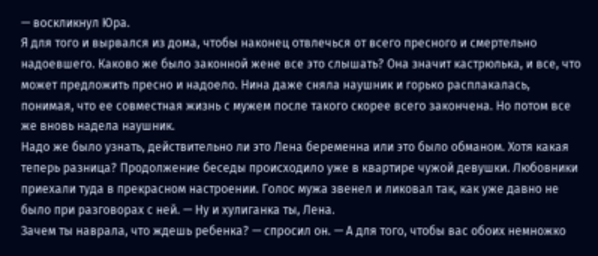— воскликнул Юра.
Я для того и вырвался из дома, чтобы наконец отвлечься от всего пресного и смертельно надоевшего. Каково же было законной жене все это слышать? Она значит кастрюлька, и все, что может предложить пресно и надоело. Нина даже сняла наушник и горько расплакалась, понимая, что ее совместная жизнь с мужем после такого скорее всего закончена. Но потом все же вновь надела наушник.
Надо же было узнать, действительно ли это Лена беременна или это было обманом. Хотя какая теперь разница? Продолжение беседы происходило уже в квартире чужой девушки. Любовники приехали туда в прекрасном настроении. Голос мужа звенел и ликовал так, как уже давно не было при разговорах с ней. — Ну и хулиганка ты, Лена.
Зачем ты наврала, что ждешь ребенка? — спросил он. — А для того, чтобы вас обоих немножко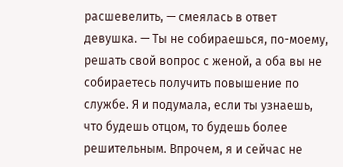расшевелить, — смеялась в ответ девушка. — Ты не собираешься, по-моему, решать свой вопрос с женой, а оба вы не собираетесь получить повышение по службе. Я и подумала, если ты узнаешь, что будешь отцом, то будешь более решительным. Впрочем, я и сейчас не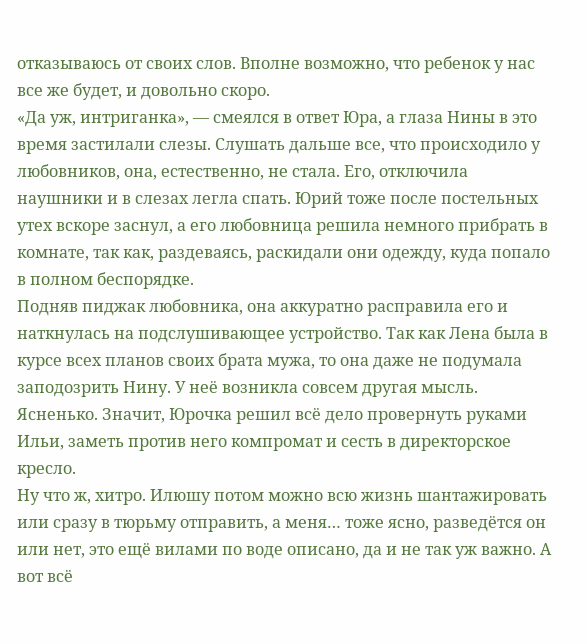отказываюсь от своих слов. Вполне возможно, что ребенок у нас все же будет, и довольно скоро.
«Да уж, интриганка», — смеялся в ответ Юра, а глаза Нины в это время застилали слезы. Слушать дальше все, что происходило у любовников, она, естественно, не стала. Его, отключила наушники и в слезах легла спать. Юрий тоже после постельных утех вскоре заснул, а его любовница решила немного прибрать в комнате, так как, раздеваясь, раскидали они одежду, куда попало в полном беспорядке.
Подняв пиджак любовника, она аккуратно расправила его и наткнулась на подслушивающее устройство. Так как Лена была в курсе всех планов своих брата мужа, то она даже не подумала заподозрить Нину. У неё возникла совсем другая мысль. Ясненько. Значит, Юрочка решил всё дело провернуть руками Ильи, заметь против него компромат и сесть в директорское кресло.
Ну что ж, хитро. Илюшу потом можно всю жизнь шантажировать или сразу в тюрьму отправить, а меня… тоже ясно, разведётся он или нет, это ещё вилами по воде описано, да и не так уж важно. А вот всё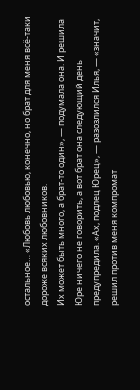остальное… «Любовь любовью, конечно, но брат для меня всё-таки дороже всяких любовников.
Их может быть много, а брат-то один», — подумала она. И решила Юре ничего не говорить, а вот брат она следующий день предупредила. «Ах, подлец Юрец», — разозлился Илья, — «значит, решил против меня компромат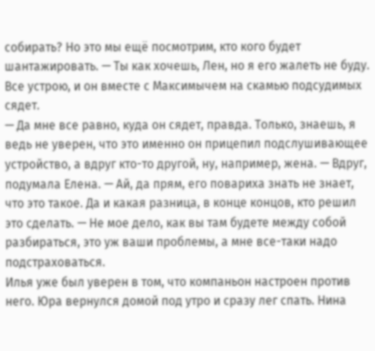собирать? Но это мы ещё посмотрим, кто кого будет шантажировать. — Ты как хочешь, Лен, но я его жалеть не буду. Все устрою, и он вместе с Максимычем на скамью подсудимых сядет.
— Да мне все равно, куда он сядет, правда. Только, знаешь, я ведь не уверен, что это именно он прицепил подслушивающее устройство, а вдруг кто-то другой, ну, например, жена. — Вдруг, подумала Елена. — Ай, да прям, его повариха знать не знает, что это такое. Да и какая разница, в конце концов, кто решил это сделать. — Не мое дело, как вы там будете между собой разбираться, это уж ваши проблемы, а мне все-таки надо подстраховаться.
Илья уже был уверен в том, что компаньон настроен против него. Юра вернулся домой под утро и сразу лег спать. Нина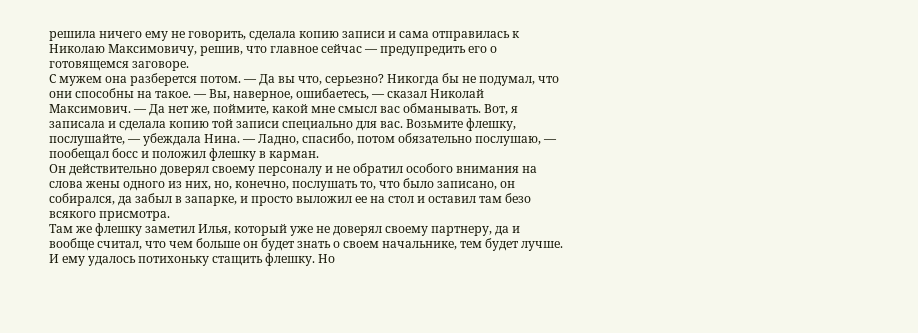решила ничего ему не говорить, сделала копию записи и сама отправилась к Николаю Максимовичу, решив, что главное сейчас — предупредить его о готовящемся заговоре.
С мужем она разберется потом. — Да вы что, серьезно? Никогда бы не подумал, что они способны на такое. — Вы, наверное, ошибаетесь, — сказал Николай Максимович. — Да нет же, поймите, какой мне смысл вас обманывать. Вот, я записала и сделала копию той записи специально для вас. Возьмите флешку, послушайте, — убеждала Нина. — Ладно, спасибо, потом обязательно послушаю, — пообещал босс и положил флешку в карман.
Он действительно доверял своему персоналу и не обратил особого внимания на слова жены одного из них, но, конечно, послушать то, что было записано, он собирался, да забыл в запарке, и просто выложил ее на стол и оставил там безо всякого присмотра.
Там же флешку заметил Илья, который уже не доверял своему партнеру, да и вообще считал, что чем больше он будет знать о своем начальнике, тем будет лучше. И ему удалось потихоньку стащить флешку. Но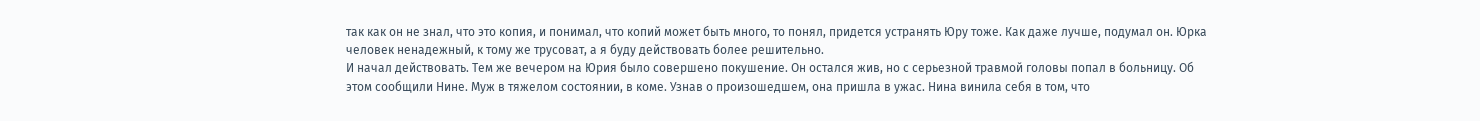так как он не знал, что это копия, и понимал, что копий может быть много, то понял, придется устранять Юру тоже. Как даже лучше, подумал он. Юрка человек ненадежный, к тому же трусоват, а я буду действовать более решительно.
И начал действовать. Тем же вечером на Юрия было совершено покушение. Он остался жив, но с серьезной травмой головы попал в больницу. Об этом сообщили Нине. Муж в тяжелом состоянии, в коме. Узнав о произошедшем, она пришла в ужас. Нина винила себя в том, что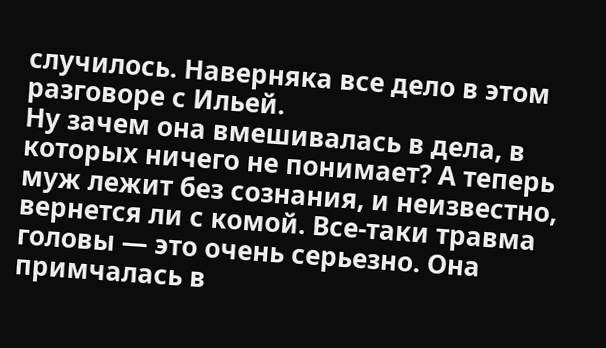случилось. Наверняка все дело в этом разговоре с Ильей.
Ну зачем она вмешивалась в дела, в которых ничего не понимает? А теперь муж лежит без сознания, и неизвестно, вернется ли с комой. Все-таки травма головы — это очень серьезно. Она примчалась в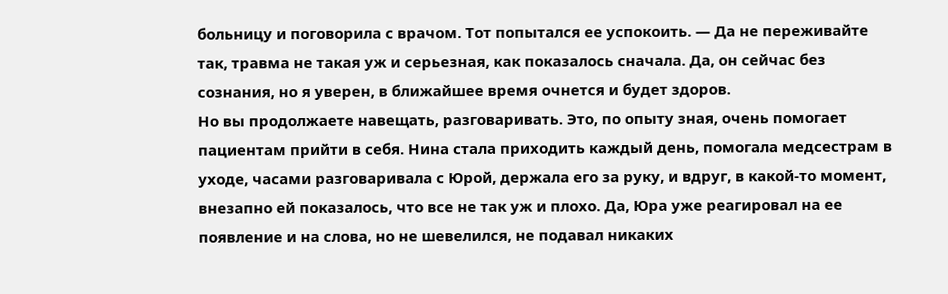больницу и поговорила с врачом. Тот попытался ее успокоить. — Да не переживайте так, травма не такая уж и серьезная, как показалось сначала. Да, он сейчас без сознания, но я уверен, в ближайшее время очнется и будет здоров.
Но вы продолжаете навещать, разговаривать. Это, по опыту зная, очень помогает пациентам прийти в себя. Нина стала приходить каждый день, помогала медсестрам в уходе, часами разговаривала с Юрой, держала его за руку, и вдруг, в какой-то момент, внезапно ей показалось, что все не так уж и плохо. Да, Юра уже реагировал на ее появление и на слова, но не шевелился, не подавал никаких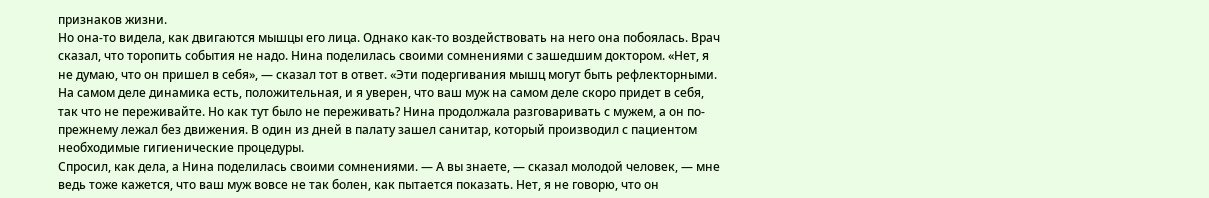признаков жизни.
Но она-то видела, как двигаются мышцы его лица. Однако как-то воздействовать на него она побоялась. Врач сказал, что торопить события не надо. Нина поделилась своими сомнениями с зашедшим доктором. «Нет, я не думаю, что он пришел в себя», — сказал тот в ответ. «Эти подергивания мышц могут быть рефлекторными.
На самом деле динамика есть, положительная, и я уверен, что ваш муж на самом деле скоро придет в себя, так что не переживайте. Но как тут было не переживать? Нина продолжала разговаривать с мужем, а он по-прежнему лежал без движения. В один из дней в палату зашел санитар, который производил с пациентом необходимые гигиенические процедуры.
Спросил, как дела, а Нина поделилась своими сомнениями. — А вы знаете, — сказал молодой человек, — мне ведь тоже кажется, что ваш муж вовсе не так болен, как пытается показать. Нет, я не говорю, что он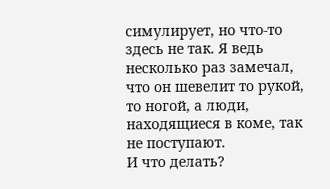симулирует, но что-то здесь не так. Я ведь несколько раз замечал, что он шевелит то рукой, то ногой, а люди, находящиеся в коме, так не поступают.
И что делать?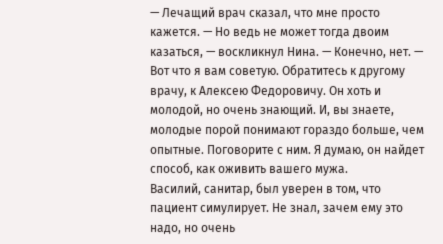— Лечащий врач сказал, что мне просто кажется. — Но ведь не может тогда двоим казаться, — воскликнул Нина. — Конечно, нет. — Вот что я вам советую. Обратитесь к другому врачу, к Алексею Федоровичу. Он хоть и молодой, но очень знающий. И, вы знаете, молодые порой понимают гораздо больше, чем опытные. Поговорите с ним. Я думаю, он найдет способ, как оживить вашего мужа.
Василий, санитар, был уверен в том, что пациент симулирует. Не знал, зачем ему это надо, но очень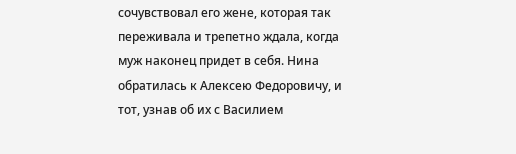сочувствовал его жене, которая так переживала и трепетно ждала, когда муж наконец придет в себя. Нина обратилась к Алексею Федоровичу, и тот, узнав об их с Василием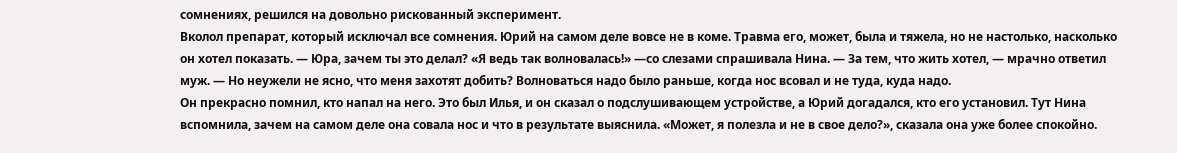сомнениях, решился на довольно рискованный эксперимент.
Вколол препарат, который исключал все сомнения. Юрий на самом деле вовсе не в коме. Травма его, может, была и тяжела, но не настолько, насколько он хотел показать. — Юра, зачем ты это делал? «Я ведь так волновалась!» —со слезами спрашивала Нина. — За тем, что жить хотел, — мрачно ответил муж. — Но неужели не ясно, что меня захотят добить? Волноваться надо было раньше, когда нос всовал и не туда, куда надо.
Он прекрасно помнил, кто напал на него. Это был Илья, и он сказал о подслушивающем устройстве, а Юрий догадался, кто его установил. Тут Нина вспомнила, зачем на самом деле она совала нос и что в результате выяснила. «Может, я полезла и не в свое дело?», сказала она уже более спокойно.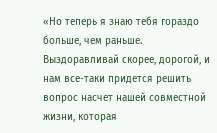«Но теперь я знаю тебя гораздо больше, чем раньше.
Выздоравливай скорее, дорогой, и нам все-таки придется решить вопрос насчет нашей совместной жизни, которая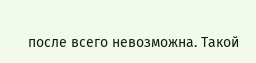после всего невозможна. Такой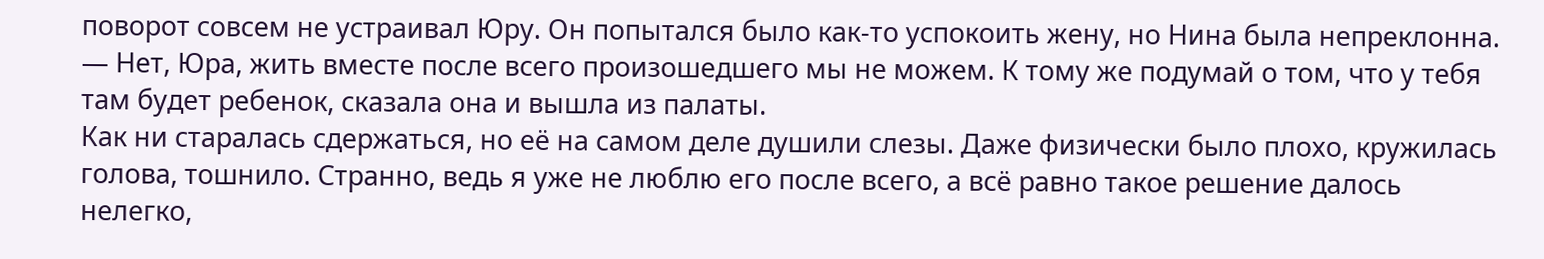поворот совсем не устраивал Юру. Он попытался было как-то успокоить жену, но Нина была непреклонна. — Нет, Юра, жить вместе после всего произошедшего мы не можем. К тому же подумай о том, что у тебя там будет ребенок, сказала она и вышла из палаты.
Как ни старалась сдержаться, но её на самом деле душили слезы. Даже физически было плохо, кружилась голова, тошнило. Странно, ведь я уже не люблю его после всего, а всё равно такое решение далось нелегко,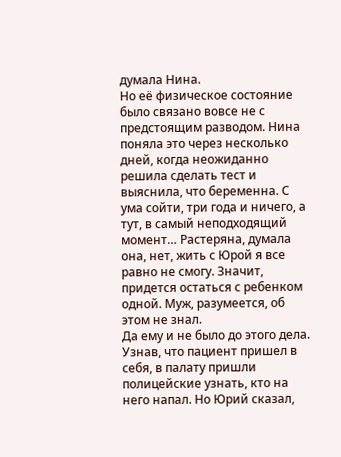думала Нина.
Но её физическое состояние было связано вовсе не с предстоящим разводом. Нина поняла это через несколько дней, когда неожиданно решила сделать тест и выяснила, что беременна. С ума сойти, три года и ничего, а тут, в самый неподходящий момент… Растеряна, думала она, нет, жить с Юрой я все равно не смогу. Значит, придется остаться с ребенком одной. Муж, разумеется, об этом не знал.
Да ему и не было до этого дела. Узнав, что пациент пришел в себя, в палату пришли полицейские узнать, кто на него напал. Но Юрий сказал,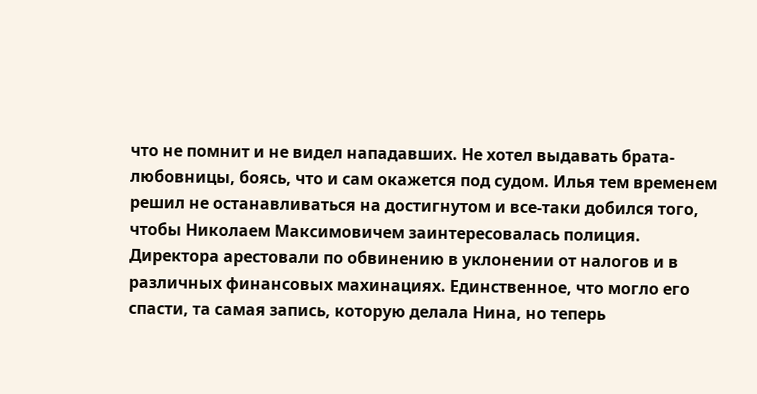что не помнит и не видел нападавших. Не хотел выдавать брата-любовницы, боясь, что и сам окажется под судом. Илья тем временем решил не останавливаться на достигнутом и все-таки добился того, чтобы Николаем Максимовичем заинтересовалась полиция.
Директора арестовали по обвинению в уклонении от налогов и в различных финансовых махинациях. Единственное, что могло его спасти, та самая запись, которую делала Нина, но теперь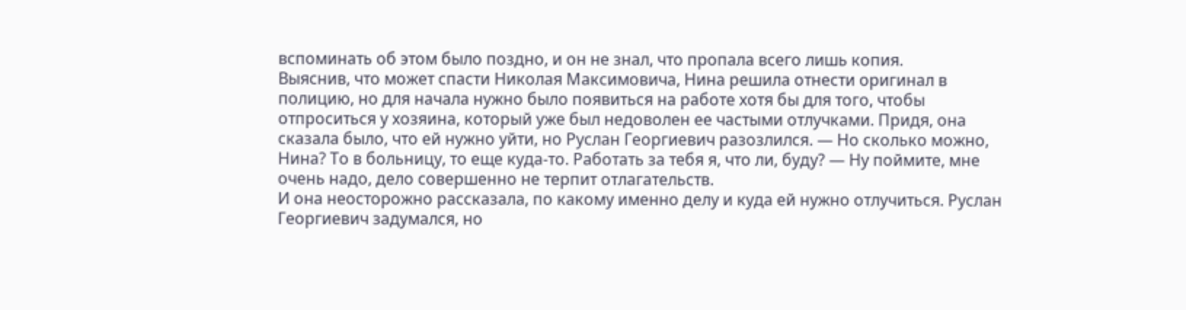вспоминать об этом было поздно, и он не знал, что пропала всего лишь копия.
Выяснив, что может спасти Николая Максимовича, Нина решила отнести оригинал в полицию, но для начала нужно было появиться на работе хотя бы для того, чтобы отпроситься у хозяина, который уже был недоволен ее частыми отлучками. Придя, она сказала было, что ей нужно уйти, но Руслан Георгиевич разозлился. — Но сколько можно, Нина? То в больницу, то еще куда-то. Работать за тебя я, что ли, буду? — Ну поймите, мне очень надо, дело совершенно не терпит отлагательств.
И она неосторожно рассказала, по какому именно делу и куда ей нужно отлучиться. Руслан Георгиевич задумался, но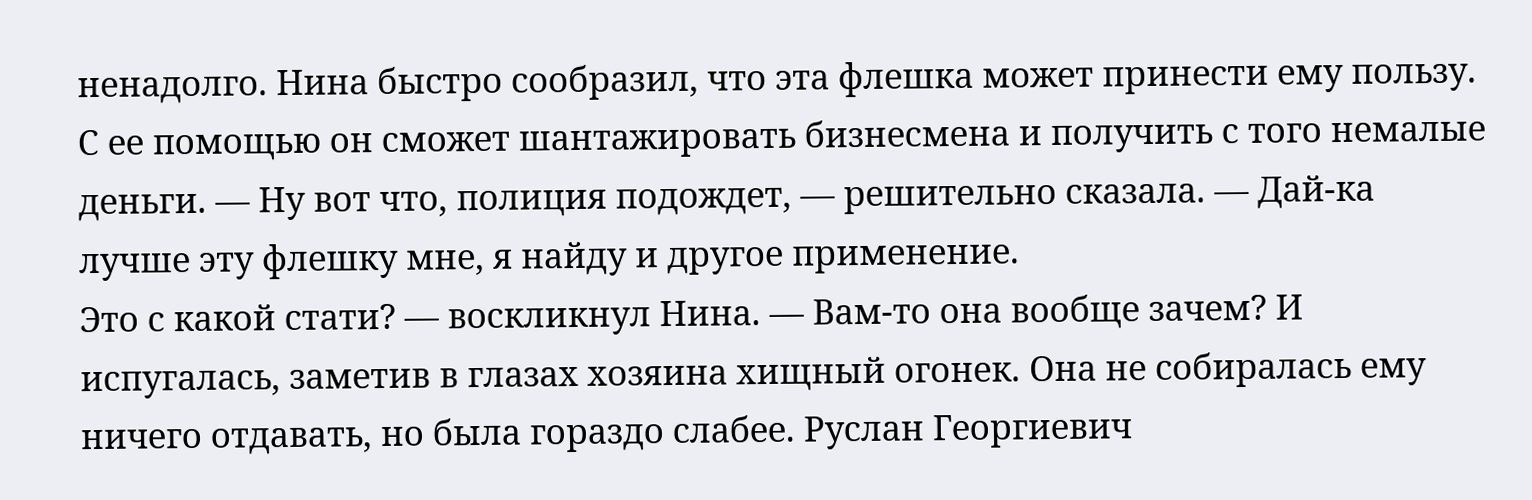ненадолго. Нина быстро сообразил, что эта флешка может принести ему пользу. С ее помощью он сможет шантажировать бизнесмена и получить с того немалые деньги. — Ну вот что, полиция подождет, — решительно сказала. — Дай-ка лучше эту флешку мне, я найду и другое применение.
Это с какой стати? — воскликнул Нина. — Вам-то она вообще зачем? И испугалась, заметив в глазах хозяина хищный огонек. Она не собиралась ему ничего отдавать, но была гораздо слабее. Руслан Георгиевич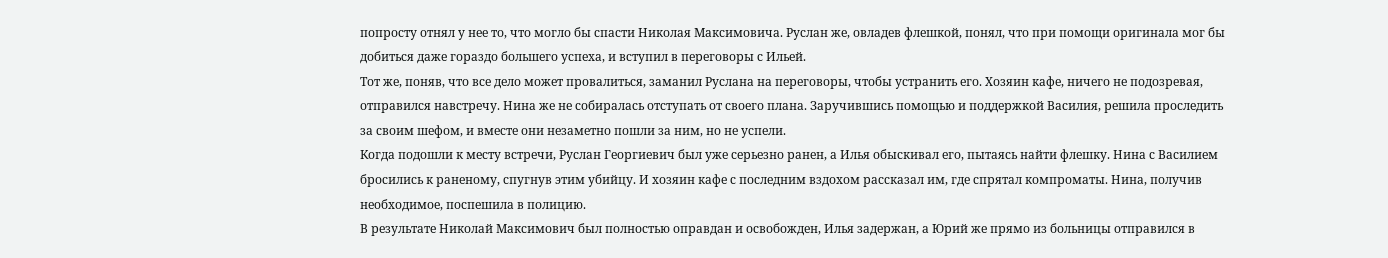попросту отнял у нее то, что могло бы спасти Николая Максимовича. Руслан же, овладев флешкой, понял, что при помощи оригинала мог бы добиться даже гораздо большего успеха, и вступил в переговоры с Ильей.
Тот же, поняв, что все дело может провалиться, заманил Руслана на переговоры, чтобы устранить его. Хозяин кафе, ничего не подозревая, отправился навстречу. Нина же не собиралась отступать от своего плана. Заручившись помощью и поддержкой Василия, решила проследить за своим шефом, и вместе они незаметно пошли за ним, но не успели.
Когда подошли к месту встречи, Руслан Георгиевич был уже серьезно ранен, а Илья обыскивал его, пытаясь найти флешку. Нина с Василием бросились к раненому, спугнув этим убийцу. И хозяин кафе с последним вздохом рассказал им, где спрятал компроматы. Нина, получив необходимое, поспешила в полицию.
В результате Николай Максимович был полностью оправдан и освобожден, Илья задержан, а Юрий же прямо из больницы отправился в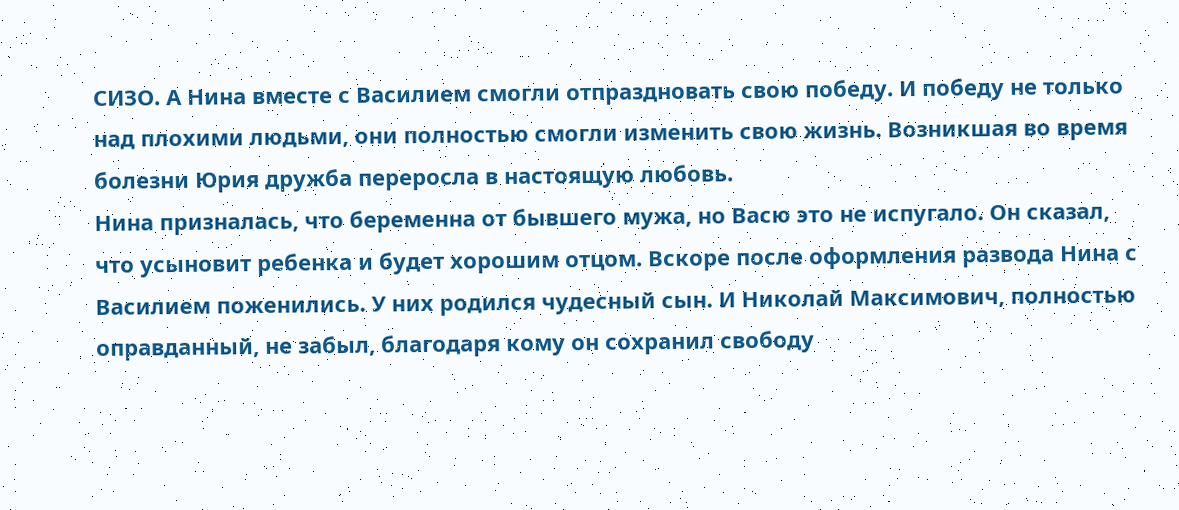СИЗО. А Нина вместе с Василием смогли отпраздновать свою победу. И победу не только над плохими людьми, они полностью смогли изменить свою жизнь. Возникшая во время болезни Юрия дружба переросла в настоящую любовь.
Нина призналась, что беременна от бывшего мужа, но Васю это не испугало. Он сказал, что усыновит ребенка и будет хорошим отцом. Вскоре после оформления развода Нина с Василием поженились. У них родился чудесный сын. И Николай Максимович, полностью оправданный, не забыл, благодаря кому он сохранил свободу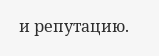и репутацию.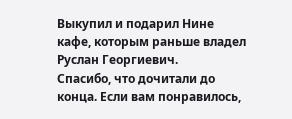Выкупил и подарил Нине кафе, которым раньше владел Руслан Георгиевич.
Спасибо, что дочитали до конца. Если вам понравилось,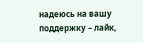надеюсь на вашу поддержку – лайк,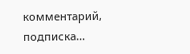комментарий, подписка…